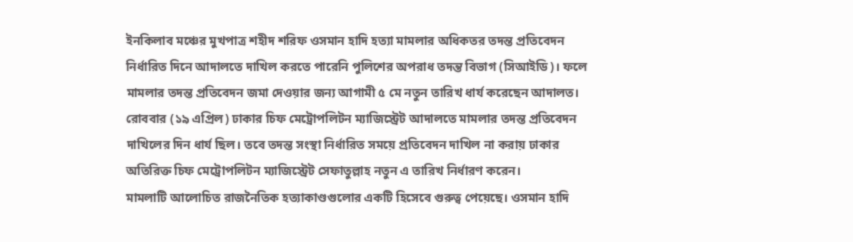ইনকিলাব মঞ্চের মুখপাত্র শহীদ শরিফ ওসমান হাদি হত্যা মামলার অধিকতর তদন্ত প্রতিবেদন নির্ধারিত দিনে আদালতে দাখিল করতে পারেনি পুলিশের অপরাধ তদন্ত বিভাগ (সিআইডি)। ফলে মামলার তদন্ত প্রতিবেদন জমা দেওয়ার জন্য আগামী ৫ মে নতুন তারিখ ধার্য করেছেন আদালত।
রোববার (১৯ এপ্রিল) ঢাকার চিফ মেট্রোপলিটন ম্যাজিস্ট্রেট আদালতে মামলার তদন্ত প্রতিবেদন দাখিলের দিন ধার্য ছিল। তবে তদন্ত সংস্থা নির্ধারিত সময়ে প্রতিবেদন দাখিল না করায় ঢাকার অতিরিক্ত চিফ মেট্রোপলিটন ম্যাজিস্ট্রেট সেফাতুল্লাহ নতুন এ তারিখ নির্ধারণ করেন।
মামলাটি আলোচিত রাজনৈতিক হত্যাকাণ্ডগুলোর একটি হিসেবে গুরুত্ব পেয়েছে। ওসমান হাদি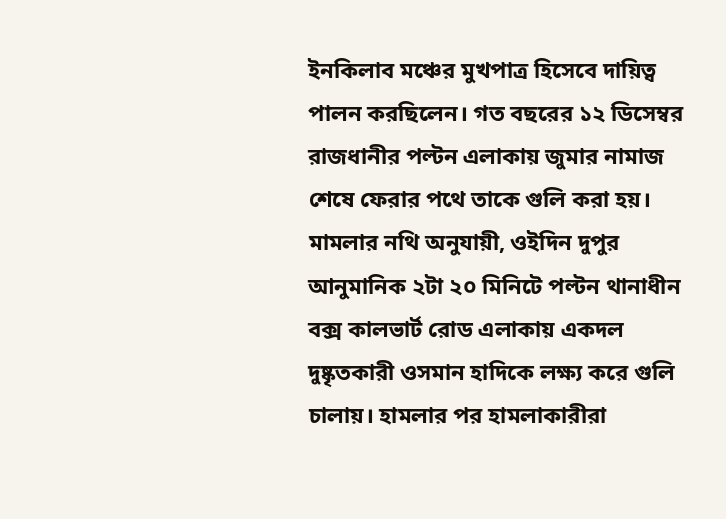ইনকিলাব মঞ্চের মুখপাত্র হিসেবে দায়িত্ব পালন করছিলেন। গত বছরের ১২ ডিসেম্বর রাজধানীর পল্টন এলাকায় জুমার নামাজ শেষে ফেরার পথে তাকে গুলি করা হয়।
মামলার নথি অনুযায়ী, ওইদিন দুপুর আনুমানিক ২টা ২০ মিনিটে পল্টন থানাধীন বক্স কালভার্ট রোড এলাকায় একদল দুষ্কৃতকারী ওসমান হাদিকে লক্ষ্য করে গুলি চালায়। হামলার পর হামলাকারীরা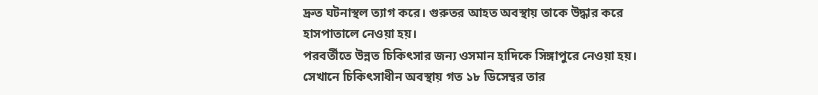দ্রুত ঘটনাস্থল ত্যাগ করে। গুরুতর আহত অবস্থায় তাকে উদ্ধার করে হাসপাতালে নেওয়া হয়।
পরবর্তীতে উন্নত চিকিৎসার জন্য ওসমান হাদিকে সিঙ্গাপুরে নেওয়া হয়। সেখানে চিকিৎসাধীন অবস্থায় গত ১৮ ডিসেম্বর তার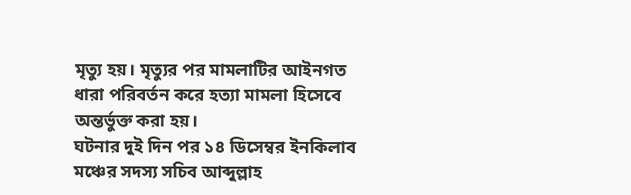মৃত্যু হয়। মৃত্যুর পর মামলাটির আইনগত ধারা পরিবর্তন করে হত্যা মামলা হিসেবে অন্তর্ভুক্ত করা হয়।
ঘটনার দুই দিন পর ১৪ ডিসেম্বর ইনকিলাব মঞ্চের সদস্য সচিব আব্দুল্লাহ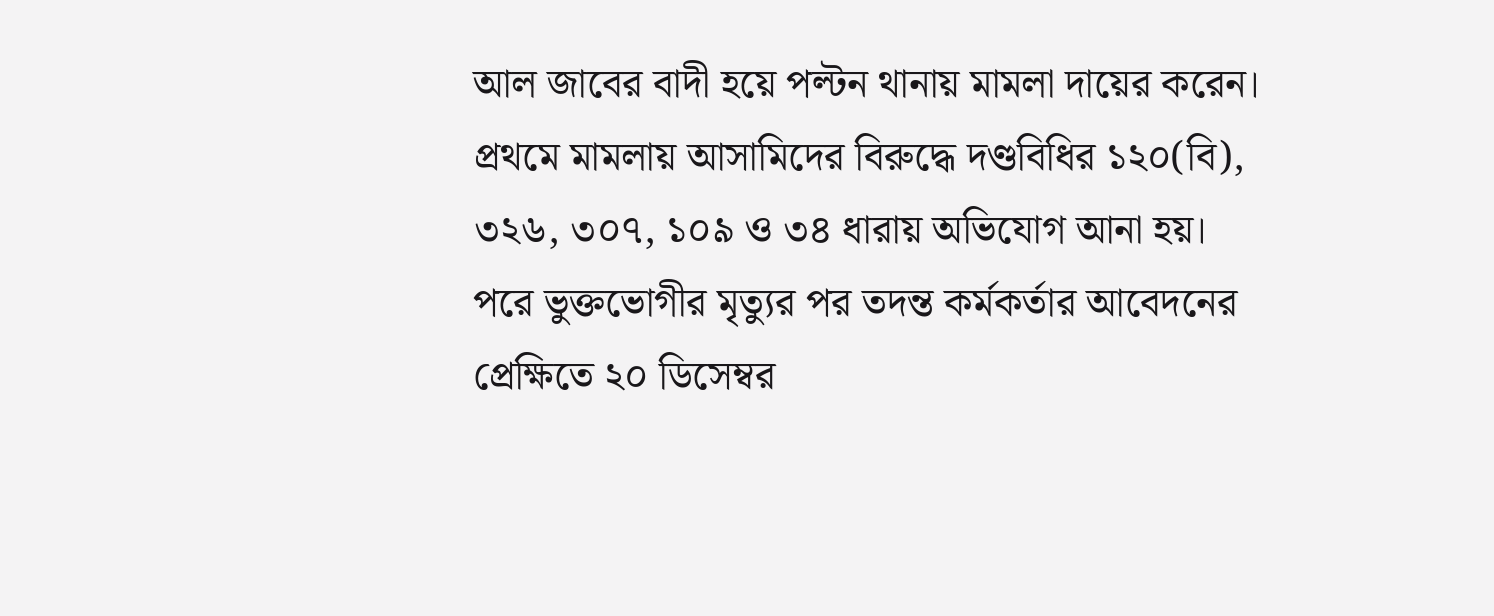আল জাবের বাদী হয়ে পল্টন থানায় মামলা দায়ের করেন। প্রথমে মামলায় আসামিদের বিরুদ্ধে দণ্ডবিধির ১২০(বি), ৩২৬, ৩০৭, ১০৯ ও ৩৪ ধারায় অভিযোগ আনা হয়। পরে ভুক্তভোগীর মৃত্যুর পর তদন্ত কর্মকর্তার আবেদনের প্রেক্ষিতে ২০ ডিসেম্বর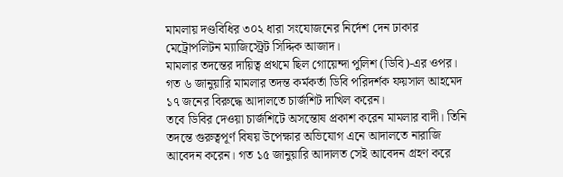মামলায় দণ্ডবিধির ৩০২ ধারা সংযোজনের নির্দেশ দেন ঢাকার মেট্রোপলিটন ম্যাজিস্ট্রেট সিদ্দিক আজাদ।
মামলার তদন্তের দায়িত্ব প্রথমে ছিল গোয়েন্দা পুলিশ (ডিবি)-এর ওপর। গত ৬ জানুয়ারি মামলার তদন্ত কর্মকর্তা ডিবি পরিদর্শক ফয়সাল আহমেদ ১৭ জনের বিরুদ্ধে আদালতে চার্জশিট দাখিল করেন।
তবে ডিবির দেওয়া চার্জশিটে অসন্তোষ প্রকাশ করেন মামলার বাদী। তিনি তদন্তে গুরুত্বপূর্ণ বিষয় উপেক্ষার অভিযোগ এনে আদালতে নারাজি আবেদন করেন। গত ১৫ জানুয়ারি আদালত সেই আবেদন গ্রহণ করে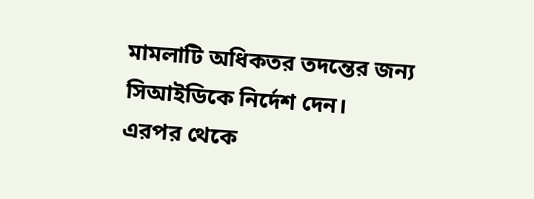মামলাটি অধিকতর তদন্তের জন্য সিআইডিকে নির্দেশ দেন।
এরপর থেকে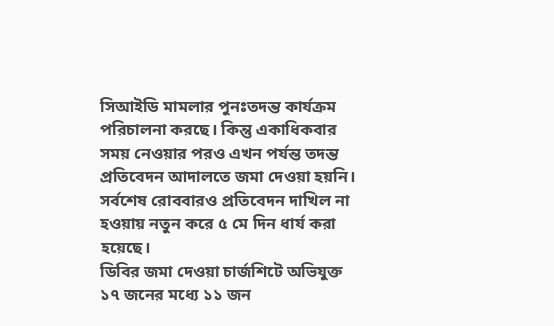সিআইডি মামলার পুনঃতদন্ত কার্যক্রম পরিচালনা করছে। কিন্তু একাধিকবার সময় নেওয়ার পরও এখন পর্যন্ত তদন্ত প্রতিবেদন আদালতে জমা দেওয়া হয়নি। সর্বশেষ রোববারও প্রতিবেদন দাখিল না হওয়ায় নতুন করে ৫ মে দিন ধার্য করা হয়েছে।
ডিবির জমা দেওয়া চার্জশিটে অভিযুক্ত ১৭ জনের মধ্যে ১১ জন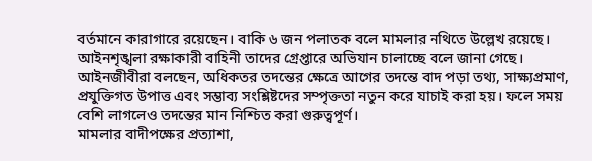বর্তমানে কারাগারে রয়েছেন। বাকি ৬ জন পলাতক বলে মামলার নথিতে উল্লেখ রয়েছে। আইনশৃঙ্খলা রক্ষাকারী বাহিনী তাদের গ্রেপ্তারে অভিযান চালাচ্ছে বলে জানা গেছে।
আইনজীবীরা বলছেন, অধিকতর তদন্তের ক্ষেত্রে আগের তদন্তে বাদ পড়া তথ্য, সাক্ষ্যপ্রমাণ, প্রযুক্তিগত উপাত্ত এবং সম্ভাব্য সংশ্লিষ্টদের সম্পৃক্ততা নতুন করে যাচাই করা হয়। ফলে সময় বেশি লাগলেও তদন্তের মান নিশ্চিত করা গুরুত্বপূর্ণ।
মামলার বাদীপক্ষের প্রত্যাশা,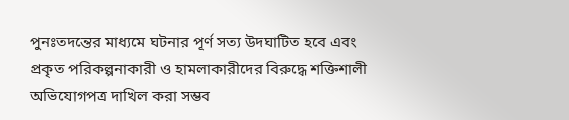পুনঃতদন্তের মাধ্যমে ঘটনার পূর্ণ সত্য উদঘাটিত হবে এবং প্রকৃত পরিকল্পনাকারী ও হামলাকারীদের বিরুদ্ধে শক্তিশালী অভিযোগপত্র দাখিল করা সম্ভব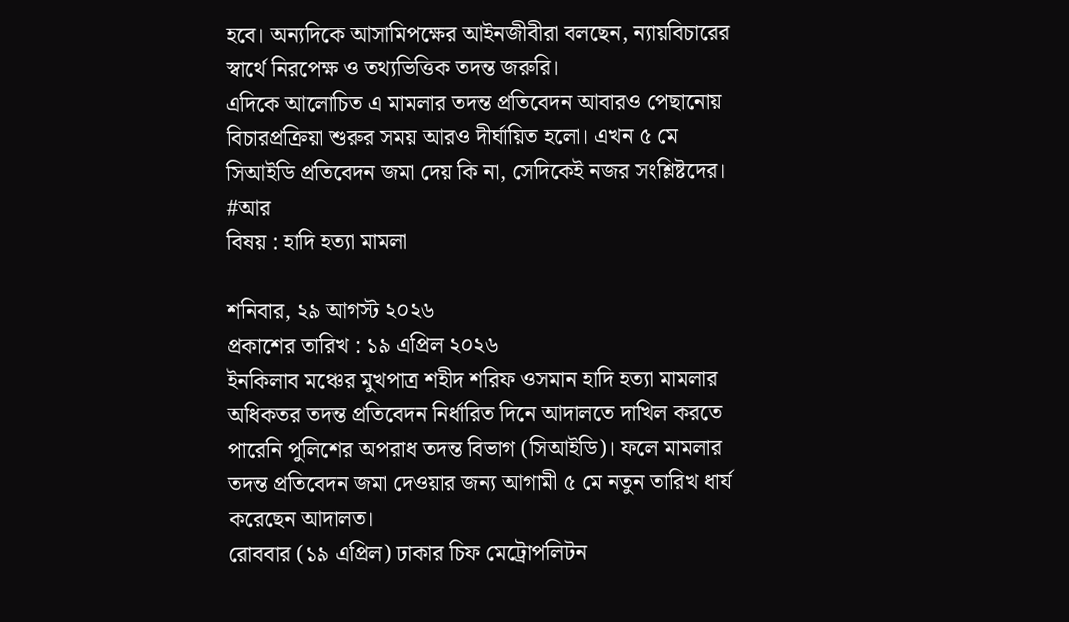হবে। অন্যদিকে আসামিপক্ষের আইনজীবীরা বলছেন, ন্যায়বিচারের স্বার্থে নিরপেক্ষ ও তথ্যভিত্তিক তদন্ত জরুরি।
এদিকে আলোচিত এ মামলার তদন্ত প্রতিবেদন আবারও পেছানোয় বিচারপ্রক্রিয়া শুরুর সময় আরও দীর্ঘায়িত হলো। এখন ৫ মে সিআইডি প্রতিবেদন জমা দেয় কি না, সেদিকেই নজর সংশ্লিষ্টদের।
#আর
বিষয় : হাদি হত্যা মামলা

শনিবার, ২৯ আগস্ট ২০২৬
প্রকাশের তারিখ : ১৯ এপ্রিল ২০২৬
ইনকিলাব মঞ্চের মুখপাত্র শহীদ শরিফ ওসমান হাদি হত্যা মামলার অধিকতর তদন্ত প্রতিবেদন নির্ধারিত দিনে আদালতে দাখিল করতে পারেনি পুলিশের অপরাধ তদন্ত বিভাগ (সিআইডি)। ফলে মামলার তদন্ত প্রতিবেদন জমা দেওয়ার জন্য আগামী ৫ মে নতুন তারিখ ধার্য করেছেন আদালত।
রোববার (১৯ এপ্রিল) ঢাকার চিফ মেট্রোপলিটন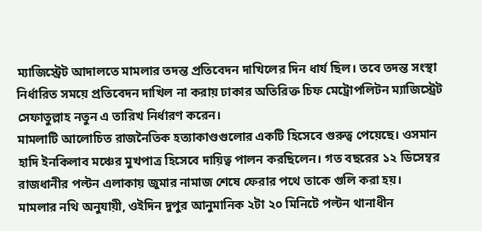ম্যাজিস্ট্রেট আদালতে মামলার তদন্ত প্রতিবেদন দাখিলের দিন ধার্য ছিল। তবে তদন্ত সংস্থা নির্ধারিত সময়ে প্রতিবেদন দাখিল না করায় ঢাকার অতিরিক্ত চিফ মেট্রোপলিটন ম্যাজিস্ট্রেট সেফাতুল্লাহ নতুন এ তারিখ নির্ধারণ করেন।
মামলাটি আলোচিত রাজনৈতিক হত্যাকাণ্ডগুলোর একটি হিসেবে গুরুত্ব পেয়েছে। ওসমান হাদি ইনকিলাব মঞ্চের মুখপাত্র হিসেবে দায়িত্ব পালন করছিলেন। গত বছরের ১২ ডিসেম্বর রাজধানীর পল্টন এলাকায় জুমার নামাজ শেষে ফেরার পথে তাকে গুলি করা হয়।
মামলার নথি অনুযায়ী, ওইদিন দুপুর আনুমানিক ২টা ২০ মিনিটে পল্টন থানাধীন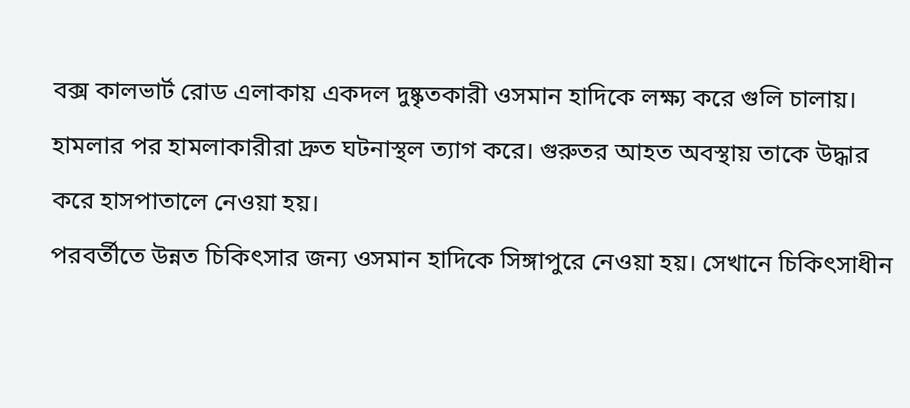বক্স কালভার্ট রোড এলাকায় একদল দুষ্কৃতকারী ওসমান হাদিকে লক্ষ্য করে গুলি চালায়। হামলার পর হামলাকারীরা দ্রুত ঘটনাস্থল ত্যাগ করে। গুরুতর আহত অবস্থায় তাকে উদ্ধার করে হাসপাতালে নেওয়া হয়।
পরবর্তীতে উন্নত চিকিৎসার জন্য ওসমান হাদিকে সিঙ্গাপুরে নেওয়া হয়। সেখানে চিকিৎসাধীন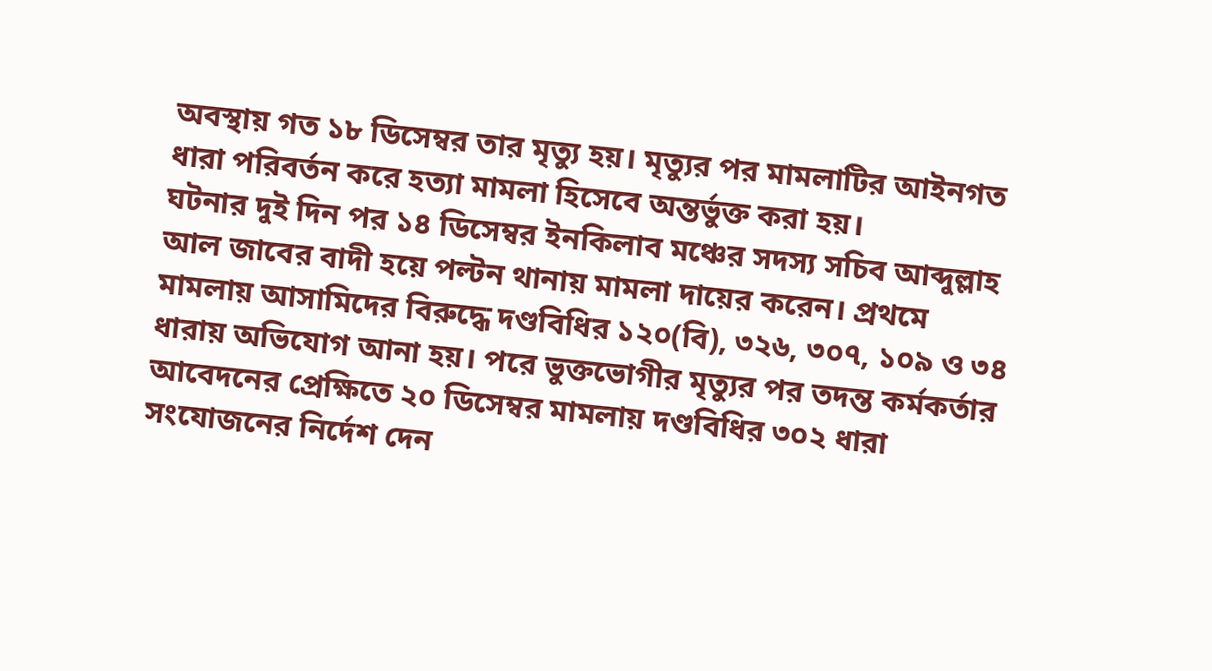অবস্থায় গত ১৮ ডিসেম্বর তার মৃত্যু হয়। মৃত্যুর পর মামলাটির আইনগত ধারা পরিবর্তন করে হত্যা মামলা হিসেবে অন্তর্ভুক্ত করা হয়।
ঘটনার দুই দিন পর ১৪ ডিসেম্বর ইনকিলাব মঞ্চের সদস্য সচিব আব্দুল্লাহ আল জাবের বাদী হয়ে পল্টন থানায় মামলা দায়ের করেন। প্রথমে মামলায় আসামিদের বিরুদ্ধে দণ্ডবিধির ১২০(বি), ৩২৬, ৩০৭, ১০৯ ও ৩৪ ধারায় অভিযোগ আনা হয়। পরে ভুক্তভোগীর মৃত্যুর পর তদন্ত কর্মকর্তার আবেদনের প্রেক্ষিতে ২০ ডিসেম্বর মামলায় দণ্ডবিধির ৩০২ ধারা সংযোজনের নির্দেশ দেন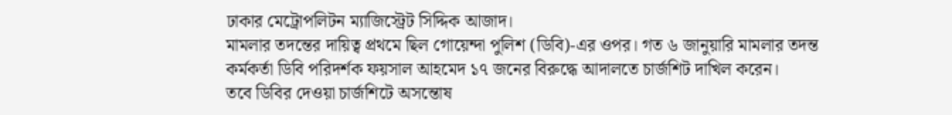ঢাকার মেট্রোপলিটন ম্যাজিস্ট্রেট সিদ্দিক আজাদ।
মামলার তদন্তের দায়িত্ব প্রথমে ছিল গোয়েন্দা পুলিশ (ডিবি)-এর ওপর। গত ৬ জানুয়ারি মামলার তদন্ত কর্মকর্তা ডিবি পরিদর্শক ফয়সাল আহমেদ ১৭ জনের বিরুদ্ধে আদালতে চার্জশিট দাখিল করেন।
তবে ডিবির দেওয়া চার্জশিটে অসন্তোষ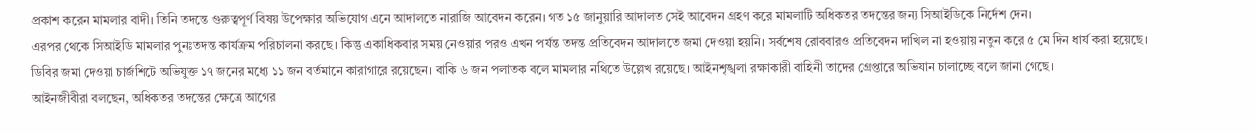প্রকাশ করেন মামলার বাদী। তিনি তদন্তে গুরুত্বপূর্ণ বিষয় উপেক্ষার অভিযোগ এনে আদালতে নারাজি আবেদন করেন। গত ১৫ জানুয়ারি আদালত সেই আবেদন গ্রহণ করে মামলাটি অধিকতর তদন্তের জন্য সিআইডিকে নির্দেশ দেন।
এরপর থেকে সিআইডি মামলার পুনঃতদন্ত কার্যক্রম পরিচালনা করছে। কিন্তু একাধিকবার সময় নেওয়ার পরও এখন পর্যন্ত তদন্ত প্রতিবেদন আদালতে জমা দেওয়া হয়নি। সর্বশেষ রোববারও প্রতিবেদন দাখিল না হওয়ায় নতুন করে ৫ মে দিন ধার্য করা হয়েছে।
ডিবির জমা দেওয়া চার্জশিটে অভিযুক্ত ১৭ জনের মধ্যে ১১ জন বর্তমানে কারাগারে রয়েছেন। বাকি ৬ জন পলাতক বলে মামলার নথিতে উল্লেখ রয়েছে। আইনশৃঙ্খলা রক্ষাকারী বাহিনী তাদের গ্রেপ্তারে অভিযান চালাচ্ছে বলে জানা গেছে।
আইনজীবীরা বলছেন, অধিকতর তদন্তের ক্ষেত্রে আগের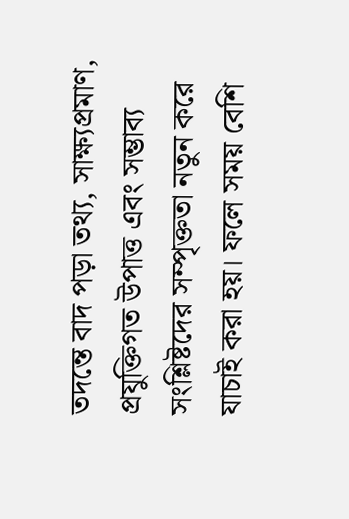তদন্তে বাদ পড়া তথ্য, সাক্ষ্যপ্রমাণ, প্রযুক্তিগত উপাত্ত এবং সম্ভাব্য সংশ্লিষ্টদের সম্পৃক্ততা নতুন করে যাচাই করা হয়। ফলে সময় বেশি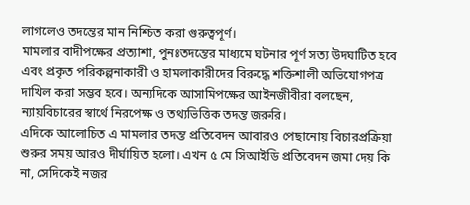লাগলেও তদন্তের মান নিশ্চিত করা গুরুত্বপূর্ণ।
মামলার বাদীপক্ষের প্রত্যাশা, পুনঃতদন্তের মাধ্যমে ঘটনার পূর্ণ সত্য উদঘাটিত হবে এবং প্রকৃত পরিকল্পনাকারী ও হামলাকারীদের বিরুদ্ধে শক্তিশালী অভিযোগপত্র দাখিল করা সম্ভব হবে। অন্যদিকে আসামিপক্ষের আইনজীবীরা বলছেন, ন্যায়বিচারের স্বার্থে নিরপেক্ষ ও তথ্যভিত্তিক তদন্ত জরুরি।
এদিকে আলোচিত এ মামলার তদন্ত প্রতিবেদন আবারও পেছানোয় বিচারপ্রক্রিয়া শুরুর সময় আরও দীর্ঘায়িত হলো। এখন ৫ মে সিআইডি প্রতিবেদন জমা দেয় কি না, সেদিকেই নজর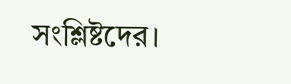সংশ্লিষ্টদের।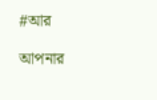#আর

আপনার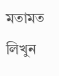মতামত লিখুন